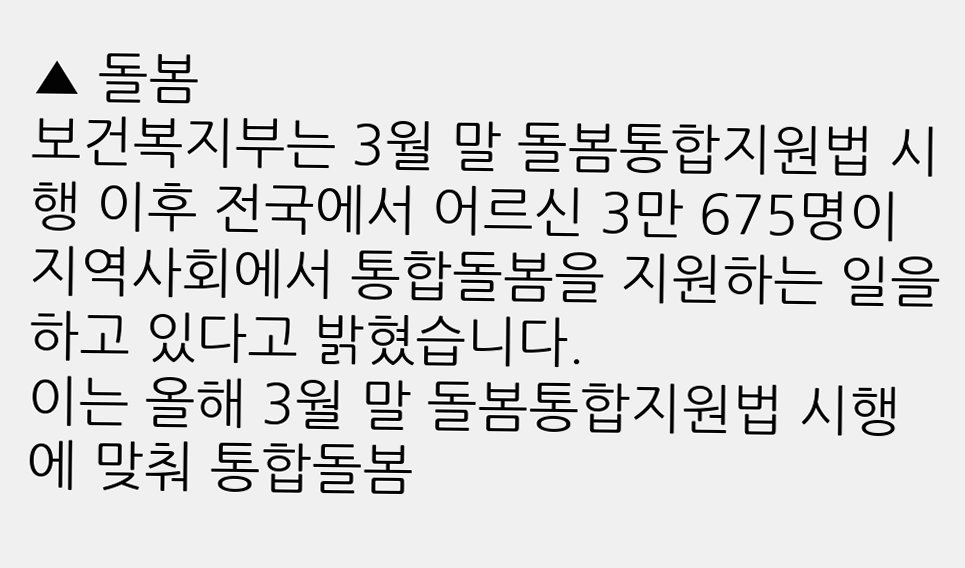▲ 돌봄
보건복지부는 3월 말 돌봄통합지원법 시행 이후 전국에서 어르신 3만 675명이 지역사회에서 통합돌봄을 지원하는 일을 하고 있다고 밝혔습니다.
이는 올해 3월 말 돌봄통합지원법 시행에 맞춰 통합돌봄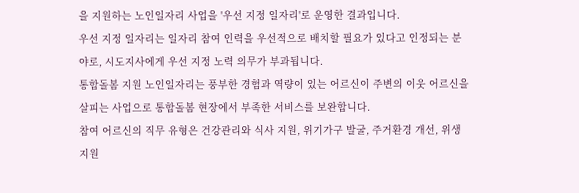을 지원하는 노인일자리 사업을 '우선 지정 일자리'로 운영한 결과입니다.
우선 지정 일자리는 일자리 참여 인력을 우선적으로 배치할 필요가 있다고 인정되는 분야로, 시도지사에게 우선 지정 노력 의무가 부과됩니다.
통합돌봄 지원 노인일자리는 풍부한 경험과 역량이 있는 어르신이 주변의 이웃 어르신을 살피는 사업으로 통합돌봄 현장에서 부족한 서비스를 보완합니다.
참여 어르신의 직무 유형은 건강관리와 식사 지원, 위기가구 발굴, 주거환경 개선, 위생 지원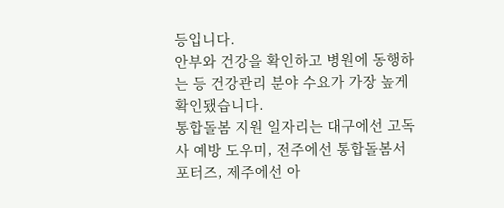등입니다.
안부와 건강을 확인하고 병원에 동행하는 등 건강관리 분야 수요가 가장 높게 확인됐습니다.
통합돌봄 지원 일자리는 대구에선 고독사 예방 도우미, 전주에선 통합돌봄서포터즈, 제주에선 아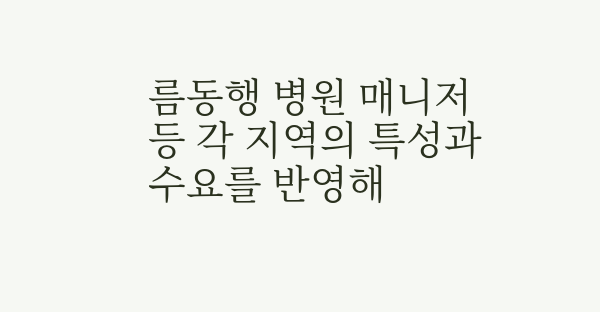름동행 병원 매니저 등 각 지역의 특성과 수요를 반영해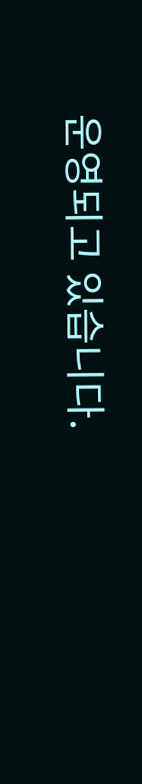운영되고 있습니다.